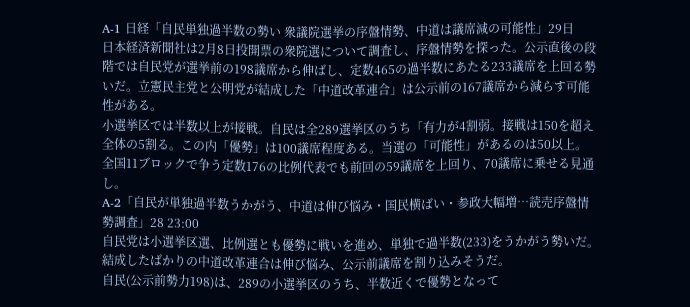A-1 日経「自民単独過半数の勢い 衆議院選挙の序盤情勢、中道は議席減の可能性」29日
日本経済新聞社は2月8日投開票の衆院選について調査し、序盤情勢を探った。公示直後の段階では自民党が選挙前の198議席から伸ばし、定数465の過半数にあたる233議席を上回る勢いだ。立憲民主党と公明党が結成した「中道改革連合」は公示前の167議席から減らす可能性がある。
小選挙区では半数以上が接戦。自民は全289選挙区のうち「有力が4割弱。接戦は150を超え全体の5割る。この内「優勢」は100議席程度ある。当選の「可能性」があるのは50以上。
全国11ブロックで争う定数176の比例代表でも前回の59議席を上回り、70議席に乗せる見通し。
A-2「自民が単独過半数うかがう、中道は伸び悩み・国民横ばい・参政大幅増…読売序盤情勢調査」28 23:00
自民党は小選挙区選、比例選とも優勢に戦いを進め、単独で過半数(233)をうかがう勢いだ。結成したばかりの中道改革連合は伸び悩み、公示前議席を割り込みそうだ。
自民(公示前勢力198)は、289の小選挙区のうち、半数近くで優勢となって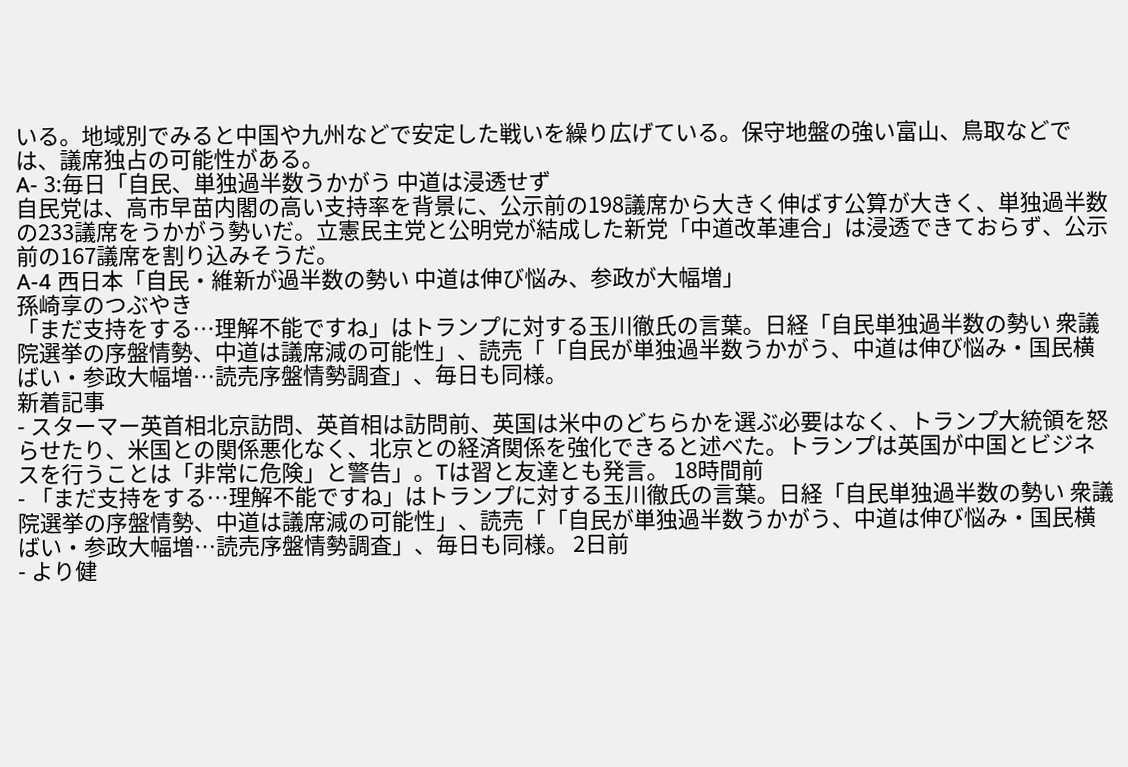いる。地域別でみると中国や九州などで安定した戦いを繰り広げている。保守地盤の強い富山、鳥取などでは、議席独占の可能性がある。
A- 3:毎日「自民、単独過半数うかがう 中道は浸透せず
自民党は、高市早苗内閣の高い支持率を背景に、公示前の198議席から大きく伸ばす公算が大きく、単独過半数の233議席をうかがう勢いだ。立憲民主党と公明党が結成した新党「中道改革連合」は浸透できておらず、公示前の167議席を割り込みそうだ。
A-4 西日本「自民・維新が過半数の勢い 中道は伸び悩み、参政が大幅増」
孫崎享のつぶやき
「まだ支持をする…理解不能ですね」はトランプに対する玉川徹氏の言葉。日経「自民単独過半数の勢い 衆議院選挙の序盤情勢、中道は議席減の可能性」、読売「「自民が単独過半数うかがう、中道は伸び悩み・国民横ばい・参政大幅増…読売序盤情勢調査」、毎日も同様。
新着記事
- スターマー英首相北京訪問、英首相は訪問前、英国は米中のどちらかを選ぶ必要はなく、トランプ大統領を怒らせたり、米国との関係悪化なく、北京との経済関係を強化できると述べた。トランプは英国が中国とビジネスを行うことは「非常に危険」と警告」。Tは習と友達とも発言。 18時間前
- 「まだ支持をする…理解不能ですね」はトランプに対する玉川徹氏の言葉。日経「自民単独過半数の勢い 衆議院選挙の序盤情勢、中道は議席減の可能性」、読売「「自民が単独過半数うかがう、中道は伸び悩み・国民横ばい・参政大幅増…読売序盤情勢調査」、毎日も同様。 2日前
- より健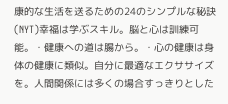康的な生活を送るための24のシンプルな秘訣(NYT)幸福は学ぶスキル。脳と心は訓練可能。・健康への道は腸から。・心の健康は身体の健康に類似。自分に最適なエクササイズを。人間関係には多くの場合すっきりとした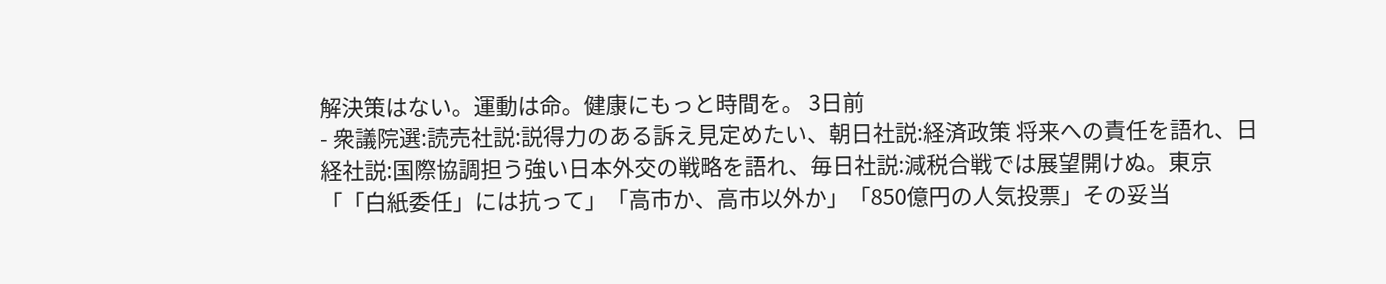解決策はない。運動は命。健康にもっと時間を。 3日前
- 衆議院選:読売社説:説得力のある訴え見定めたい、朝日社説:経済政策 将来への責任を語れ、日経社説:国際協調担う強い日本外交の戦略を語れ、毎日社説:減税合戦では展望開けぬ。東京「「白紙委任」には抗って」「高市か、高市以外か」「850億円の人気投票」その妥当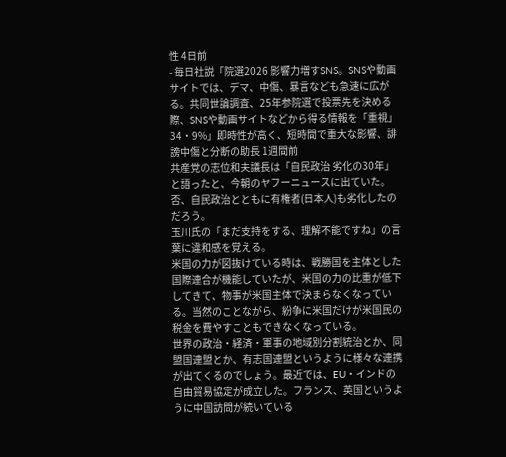性 4日前
- 毎日社説「院選2026 影響力増すSNS。SNSや動画サイトでは、デマ、中傷、暴言なども急速に広がる。共同世論調査、25年参院選で投票先を決める際、SNSや動画サイトなどから得る情報を「重視」34・9%」即時性が高く、短時間で重大な影響、誹謗中傷と分断の助長 1週間前
共産党の志位和夫議長は「自民政治 劣化の30年」と語ったと、今朝のヤフーニュースに出ていた。
否、自民政治とともに有権者(日本人)も劣化したのだろう。
玉川氏の「まだ支持をする、理解不能ですね」の言葉に違和感を覚える。
米国の力が図抜けている時は、戦勝国を主体とした国際連合が機能していたが、米国の力の比重が低下してきて、物事が米国主体で決まらなくなっている。当然のことながら、紛争に米国だけが米国民の税金を費やすこともできなくなっている。
世界の政治・経済・軍事の地域別分割統治とか、同盟国連盟とか、有志国連盟というように様々な連携が出てくるのでしょう。最近では、EU・インドの自由貿易協定が成立した。フランス、英国というように中国訪問が続いている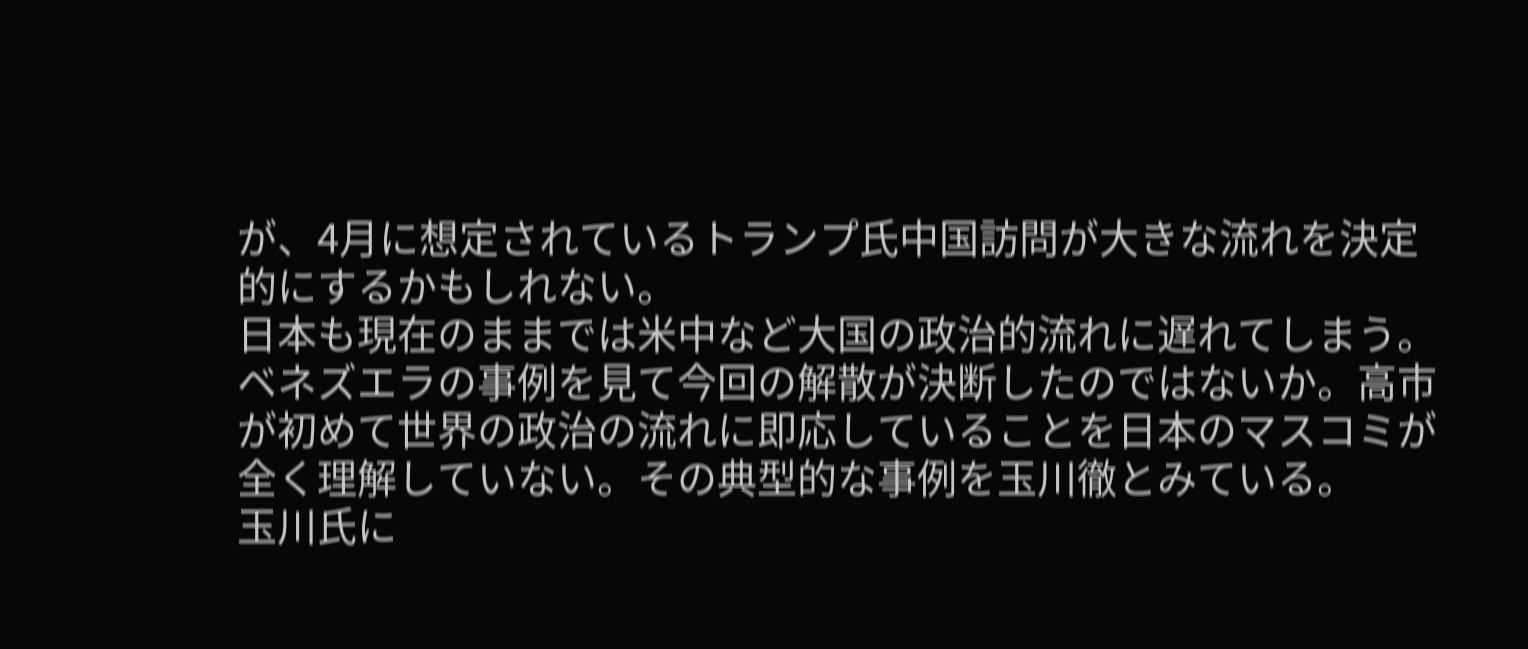が、4月に想定されているトランプ氏中国訪問が大きな流れを決定的にするかもしれない。
日本も現在のままでは米中など大国の政治的流れに遅れてしまう。ベネズエラの事例を見て今回の解散が決断したのではないか。高市が初めて世界の政治の流れに即応していることを日本のマスコミが全く理解していない。その典型的な事例を玉川徹とみている。
玉川氏に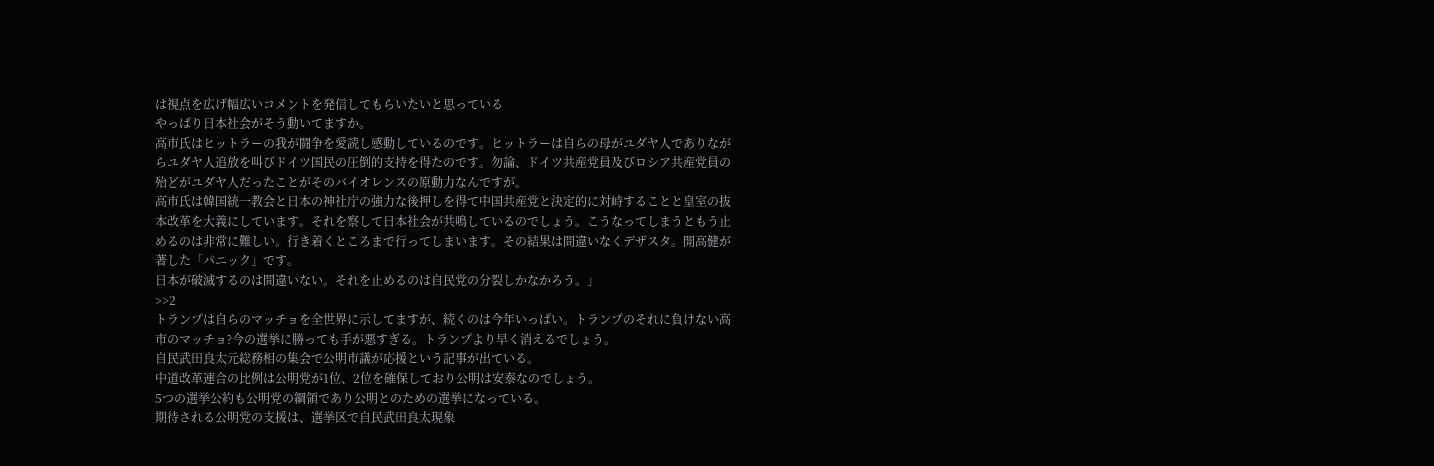は視点を広げ幅広いコメントを発信してもらいたいと思っている
やっぱり日本社会がそう動いてますか。
高市氏はヒットラーの我が闘争を愛読し感動しているのです。ヒットラーは自らの母がユダヤ人でありながらユダヤ人追放を叫びドイツ国民の圧倒的支持を得たのです。勿論、ドイツ共産党員及びロシア共産党員の殆どがユダヤ人だったことがそのバイオレンスの原動力なんですが。
高市氏は韓国統一教会と日本の神社庁の強力な後押しを得て中国共産党と決定的に対峙することと皇室の抜本改革を大義にしています。それを察して日本社会が共鳴しているのでしょう。こうなってしまうともう止めるのは非常に難しい。行き着くところまで行ってしまいます。その結果は間違いなくデザスタ。開高健が著した「パニック」です。
日本が破滅するのは間違いない。それを止めるのは自民党の分裂しかなかろう。」
>>2
トランプは自らのマッチョを全世界に示してますが、続くのは今年いっぱい。トランプのそれに負けない高市のマッチョ?今の選挙に勝っても手が悪すぎる。トランプより早く消えるでしょう。
自民武田良太元総務相の集会で公明市議が応援という記事が出ている。
中道改革連合の比例は公明党が1位、2位を確保しており公明は安泰なのでしょう。
5つの選挙公約も公明党の綱領であり公明とのための選挙になっている。
期待される公明党の支援は、選挙区で自民武田良太現象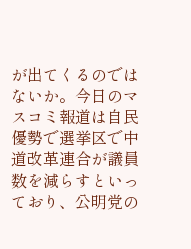が出てくるのではないか。今日のマスコミ報道は自民優勢で選挙区で中道改革連合が議員数を減らすといっており、公明党の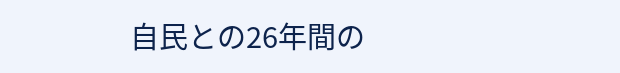自民との26年間の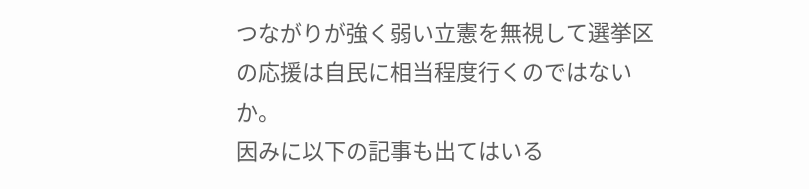つながりが強く弱い立憲を無視して選挙区の応援は自民に相当程度行くのではないか。
因みに以下の記事も出てはいる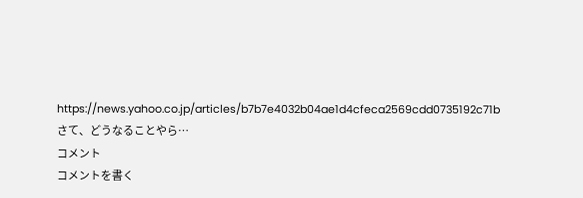https://news.yahoo.co.jp/articles/b7b7e4032b04ae1d4cfeca2569cdd0735192c71b
さて、どうなることやら…
コメント
コメントを書く